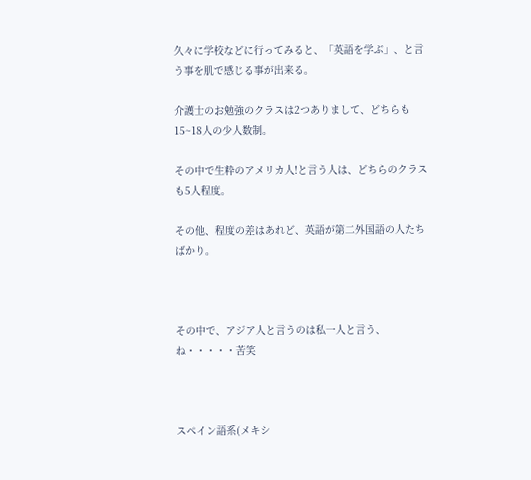久々に学校などに行ってみると、「英語を学ぶ」、と言う事を肌で感じる事が出来る。

介護士のお勉強のクラスは2つありまして、どちらも15~18人の少人数制。

その中で生粋のアメリカ人!と言う人は、どちらのクラスも5人程度。

その他、程度の差はあれど、英語が第二外国語の人たちばかり。



その中で、アジア人と言うのは私一人と言う、ね・・・・・苦笑



スペイン語系(メキシ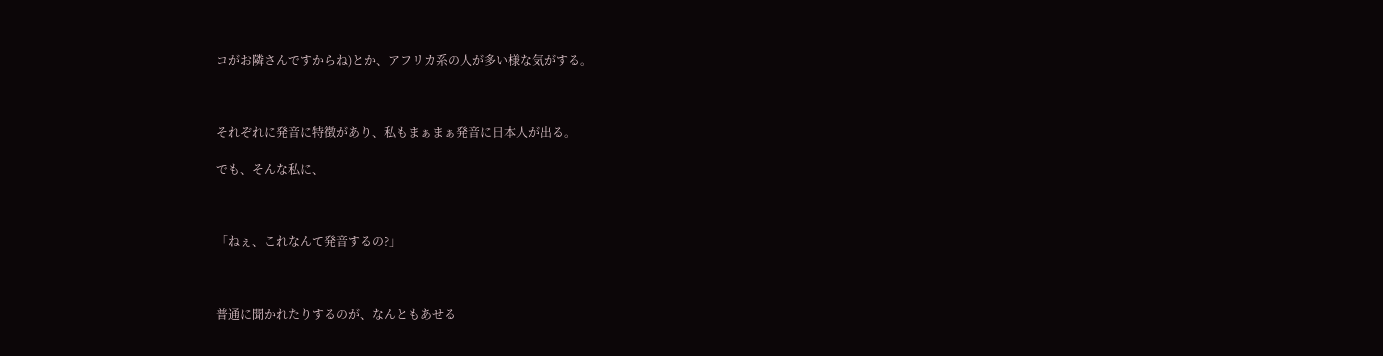コがお隣さんですからね)とか、アフリカ系の人が多い様な気がする。



それぞれに発音に特徴があり、私もまぁまぁ発音に日本人が出る。

でも、そんな私に、



「ねぇ、これなんて発音するの?」



普通に聞かれたりするのが、なんともあせる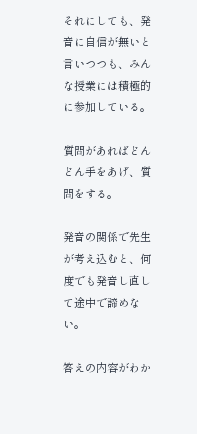それにしても、発音に自信が無いと言いつつも、みんな授業には積極的に参加している。

質問があればどんどん手をあげ、質問をする。

発音の関係で先生が考え込むと、何度でも発音し直して途中で諦めない。

答えの内容がわか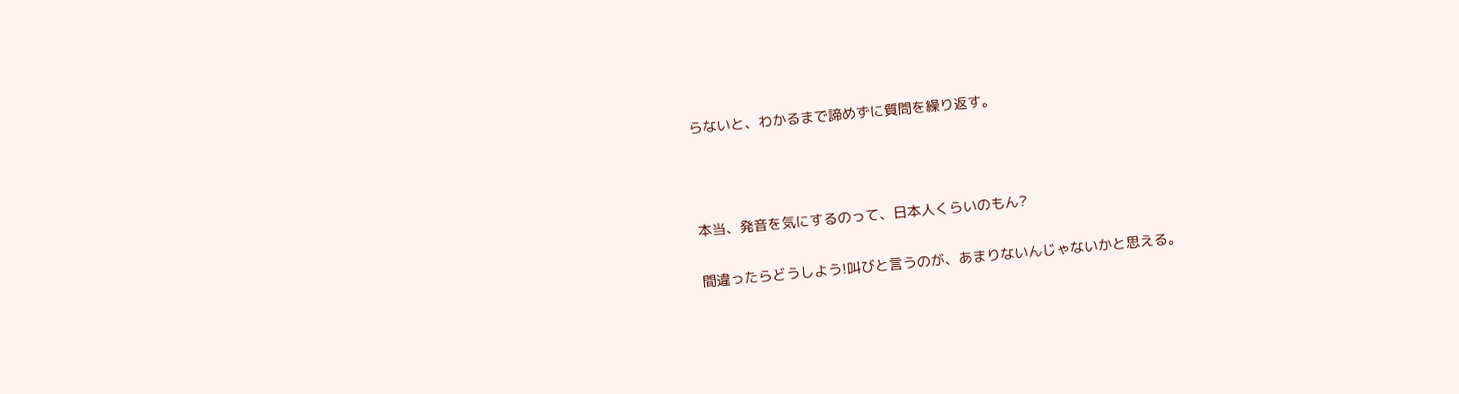らないと、わかるまで諦めずに質問を繰り返す。



本当、発音を気にするのって、日本人くらいのもん?

間違ったらどうしよう!叫びと言うのが、あまりないんじゃないかと思える。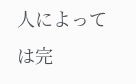人によっては完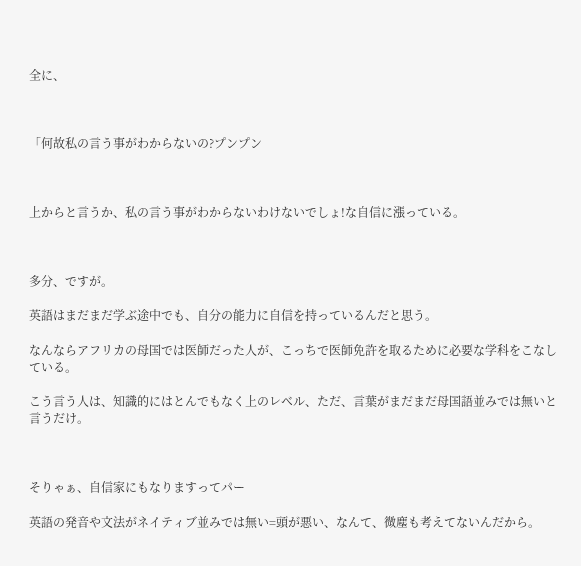全に、



「何故私の言う事がわからないの?プンプン



上からと言うか、私の言う事がわからないわけないでしょ!な自信に漲っている。



多分、ですが。

英語はまだまだ学ぶ途中でも、自分の能力に自信を持っているんだと思う。

なんならアフリカの母国では医師だった人が、こっちで医師免許を取るために必要な学科をこなしている。

こう言う人は、知識的にはとんでもなく上のレベル、ただ、言葉がまだまだ母国語並みでは無いと言うだけ。



そりゃぁ、自信家にもなりますってパー

英語の発音や文法がネイティブ並みでは無い=頭が悪い、なんて、微塵も考えてないんだから。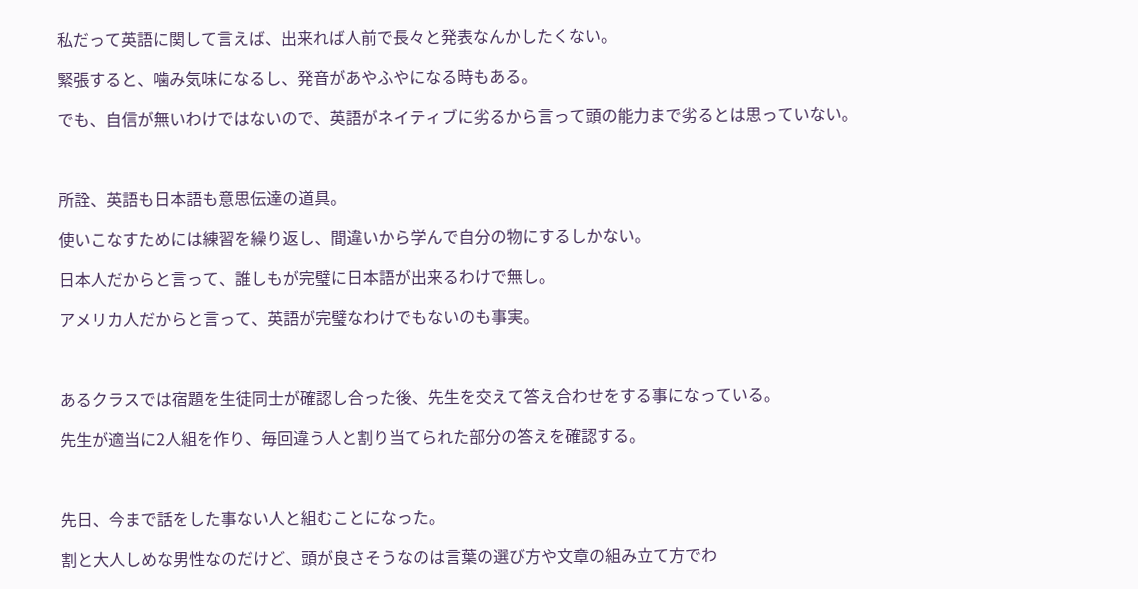私だって英語に関して言えば、出来れば人前で長々と発表なんかしたくない。

緊張すると、噛み気味になるし、発音があやふやになる時もある。

でも、自信が無いわけではないので、英語がネイティブに劣るから言って頭の能力まで劣るとは思っていない。



所詮、英語も日本語も意思伝達の道具。

使いこなすためには練習を繰り返し、間違いから学んで自分の物にするしかない。

日本人だからと言って、誰しもが完璧に日本語が出来るわけで無し。

アメリカ人だからと言って、英語が完璧なわけでもないのも事実。



あるクラスでは宿題を生徒同士が確認し合った後、先生を交えて答え合わせをする事になっている。

先生が適当に2人組を作り、毎回違う人と割り当てられた部分の答えを確認する。



先日、今まで話をした事ない人と組むことになった。

割と大人しめな男性なのだけど、頭が良さそうなのは言葉の選び方や文章の組み立て方でわ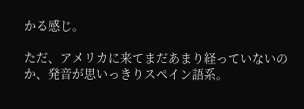かる感じ。

ただ、アメリカに来てまだあまり経っていないのか、発音が思いっきりスペイン語系。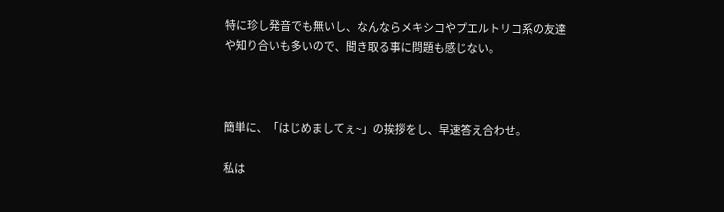特に珍し発音でも無いし、なんならメキシコやプエルトリコ系の友達や知り合いも多いので、聞き取る事に問題も感じない。



簡単に、「はじめましてぇ~」の挨拶をし、早速答え合わせ。

私は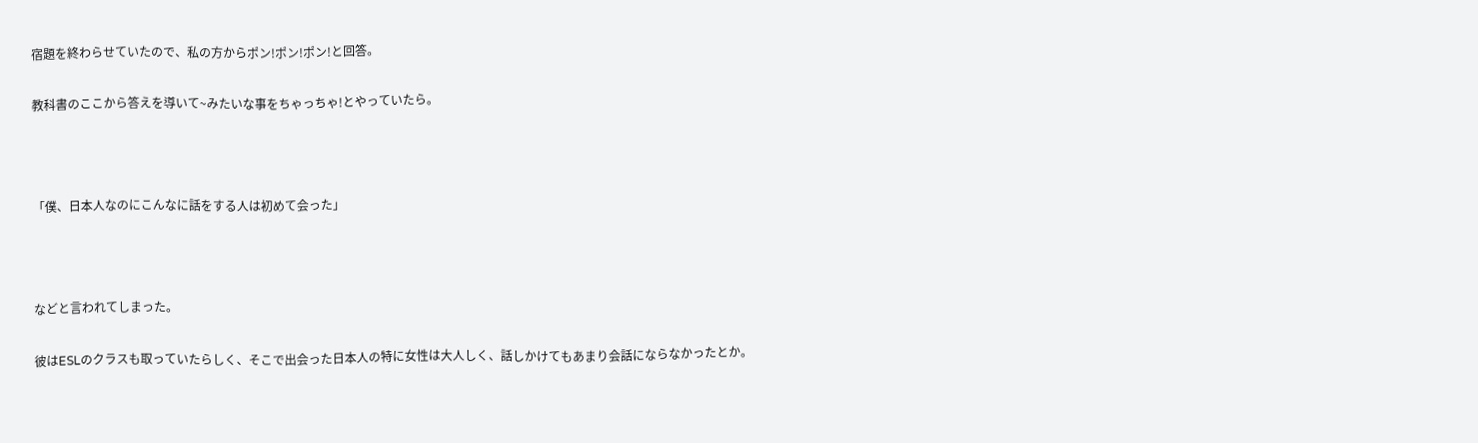宿題を終わらせていたので、私の方からポン!ポン!ポン!と回答。

教科書のここから答えを導いて~みたいな事をちゃっちゃ!とやっていたら。



「僕、日本人なのにこんなに話をする人は初めて会った」



などと言われてしまった。

彼はESLのクラスも取っていたらしく、そこで出会った日本人の特に女性は大人しく、話しかけてもあまり会話にならなかったとか。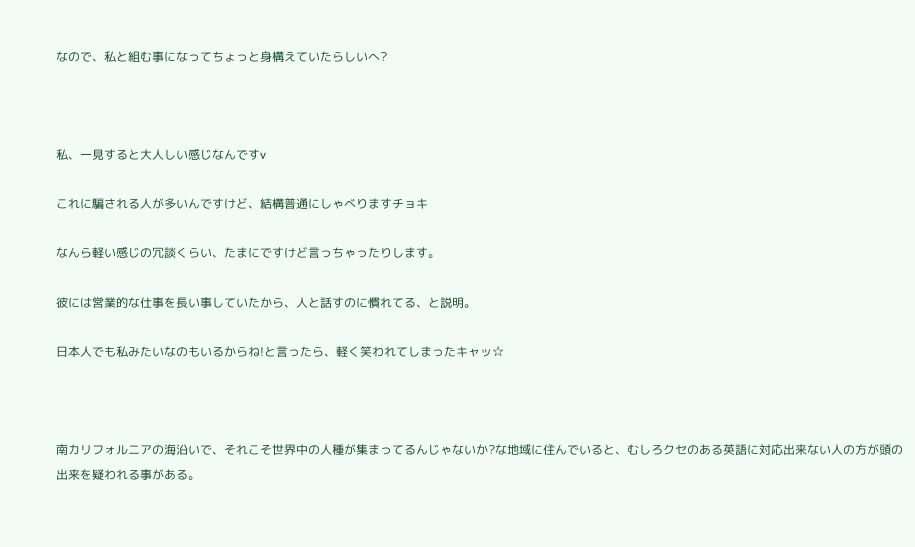なので、私と組む事になってちょっと身構えていたらしいへ?



私、一見すると大人しい感じなんですv

これに騙される人が多いんですけど、結構普通にしゃべりますチョキ

なんら軽い感じの冗談くらい、たまにですけど言っちゃったりします。

彼には営業的な仕事を長い事していたから、人と話すのに慣れてる、と説明。

日本人でも私みたいなのもいるからね!と言ったら、軽く笑われてしまったキャッ☆



南カリフォルニアの海沿いで、それこそ世界中の人種が集まってるんじゃないか?な地域に住んでいると、むしろクセのある英語に対応出来ない人の方が頭の出来を疑われる事がある。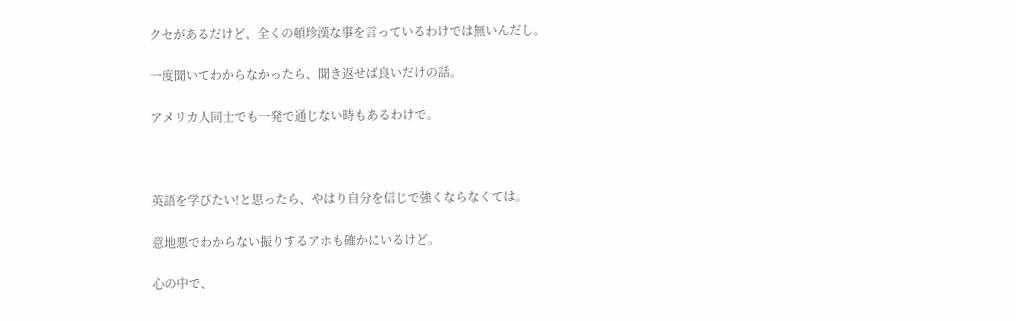クセがあるだけど、全くの頓珍漢な事を言っているわけでは無いんだし。

一度聞いてわからなかったら、聞き返せば良いだけの話。

アメリカ人同士でも一発で通じない時もあるわけで。



英語を学びたい!と思ったら、やはり自分を信じで強くならなくては。

意地悪でわからない振りするアホも確かにいるけど。

心の中で、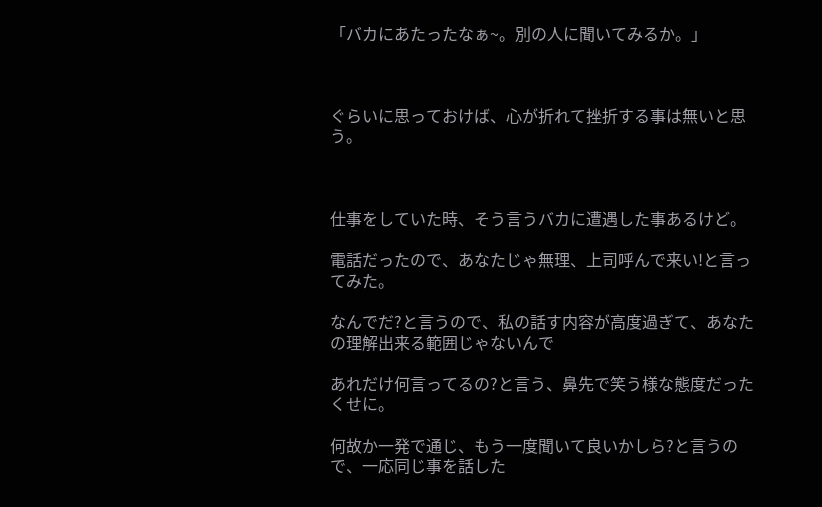「バカにあたったなぁ~。別の人に聞いてみるか。」



ぐらいに思っておけば、心が折れて挫折する事は無いと思う。



仕事をしていた時、そう言うバカに遭遇した事あるけど。

電話だったので、あなたじゃ無理、上司呼んで来い!と言ってみた。

なんでだ?と言うので、私の話す内容が高度過ぎて、あなたの理解出来る範囲じゃないんで

あれだけ何言ってるの?と言う、鼻先で笑う様な態度だったくせに。

何故か一発で通じ、もう一度聞いて良いかしら?と言うので、一応同じ事を話した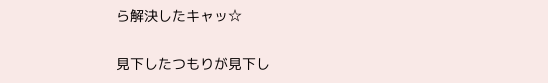ら解決したキャッ☆

見下したつもりが見下し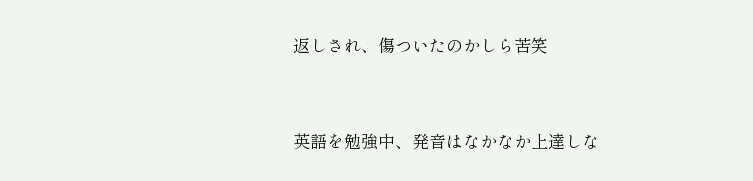返しされ、傷ついたのかしら苦笑



英語を勉強中、発音はなかなか上達しな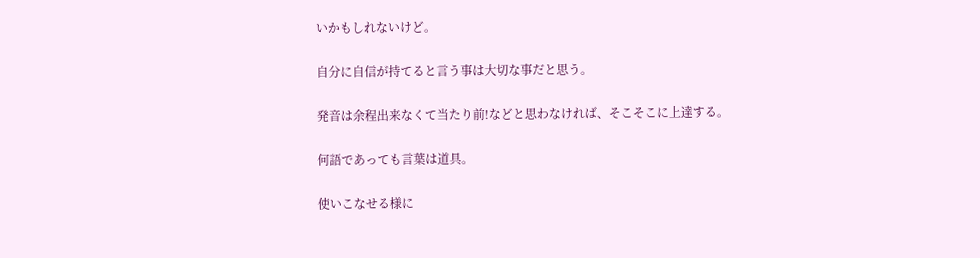いかもしれないけど。

自分に自信が持てると言う事は大切な事だと思う。

発音は余程出来なくて当たり前!などと思わなければ、そこそこに上達する。

何語であっても言葉は道具。

使いこなせる様に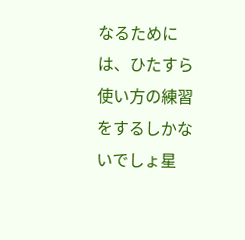なるためには、ひたすら使い方の練習をするしかないでしょ星